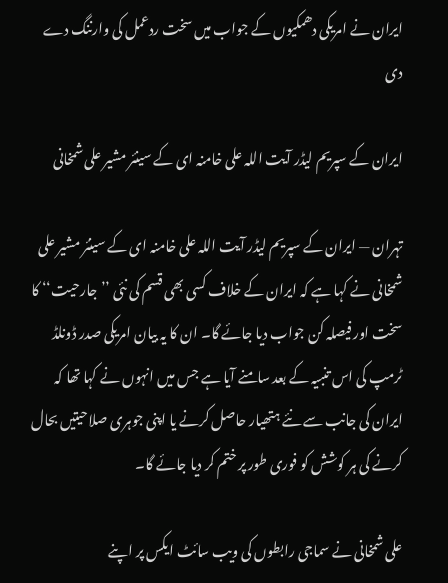ایران نے امریکی دھمکیوں کے جواب میں سخت ردعمل کی وارننگ دے دی

ایران کے سپریم لیڈر آیت اللہ علی خامنہ ای کے سینئر مشیر علی شمخانی

تہران — ایران کے سپریم لیڈر آیت اللہ علی خامنہ ای کے سینئر مشیر علی شمخانی نے کہا ہے کہ ایران کے خلاف کسی بھی قسم کی نئی ’’جارحیت‘‘ کا سخت اور فیصلہ کن جواب دیا جائے گا۔ ان کا یہ بیان امریکی صدر ڈونلڈ ٹرمپ کی اس تنبیہ کے بعد سامنے آیا ہے جس میں انہوں نے کہا تھا کہ ایران کی جانب سے نئے ہتھیار حاصل کرنے یا اپنی جوہری صلاحیتیں بحال کرنے کی ہر کوشش کو فوری طور پر ختم کر دیا جائے گا۔

علی شمخانی نے سماجی رابطوں کی ویب سائٹ ایکس پر اپنے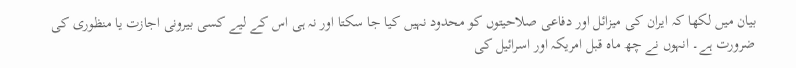بیان میں لکھا کہ ایران کی میزائل اور دفاعی صلاحیتوں کو محدود نہیں کیا جا سکتا اور نہ ہی اس کے لیے کسی بیرونی اجازت یا منظوری کی ضرورت ہے۔ انہوں نے چھ ماہ قبل امریکہ اور اسرائیل کی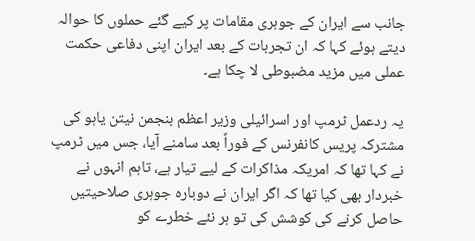جانب سے ایران کے جوہری مقامات پر کیے گئے حملوں کا حوالہ دیتے ہوئے کہا کہ ان تجربات کے بعد ایران اپنی دفاعی حکمت عملی میں مزید مضبوطی لا چکا ہے۔

یہ ردعمل ٹرمپ اور اسرائیلی وزیر اعظم بنجمن نیتن یاہو کی مشترکہ پریس کانفرنس کے فوراً بعد سامنے آیا، جس میں ٹرمپ نے کہا تھا کہ امریکہ مذاکرات کے لیے تیار ہے، تاہم انہوں نے خبردار بھی کیا تھا کہ اگر ایران نے دوبارہ جوہری صلاحیتیں حاصل کرنے کی کوشش کی تو ہر نئے خطرے کو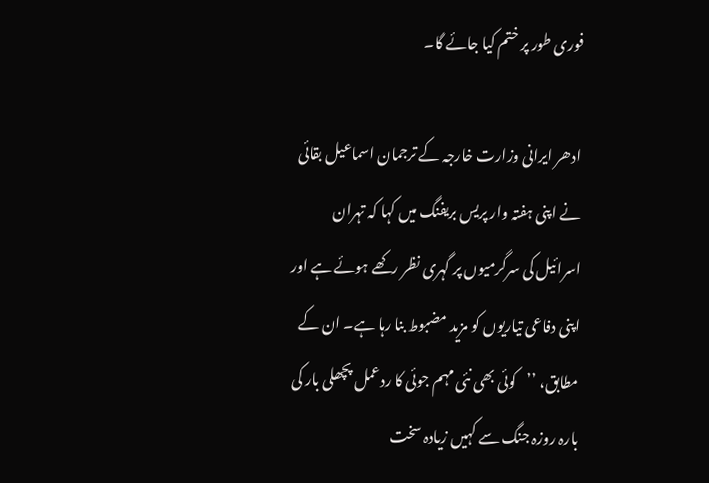فوری طور پر ختم کیا جائے گا۔

ادھر ایرانی وزارت خارجہ کے ترجمان اسماعیل بقائی نے اپنی ہفتہ وار پریس بریفنگ میں کہا کہ تہران اسرائیل کی سرگرمیوں پر گہری نظر رکھے ہوئے ہے اور اپنی دفاعی تیاریوں کو مزید مضبوط بنا رہا ہے۔ ان کے مطابق، ’’کوئی بھی نئی مہم جوئی کا ردعمل پچھلی بار کی بارہ روزہ جنگ سے کہیں زیادہ سخت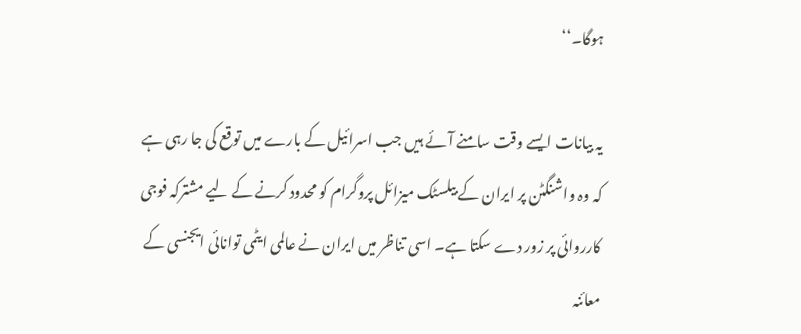ہوگا۔‘‘

یہ بیانات ایسے وقت سامنے آئے ہیں جب اسرائیل کے بارے میں توقع کی جا رہی ہے کہ وہ واشنگٹن پر ایران کے بیلسٹک میزائل پروگرام کو محدود کرنے کے لیے مشترکہ فوجی کارروائی پر زور دے سکتا ہے۔ اسی تناظر میں ایران نے عالمی ایٹمی توانائی ایجنسی کے معائنہ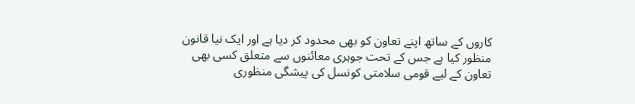کاروں کے ساتھ اپنے تعاون کو بھی محدود کر دیا ہے اور ایک نیا قانون منظور کیا ہے جس کے تحت جوہری معائنوں سے متعلق کسی بھی تعاون کے لیے قومی سلامتی کونسل کی پیشگی منظوری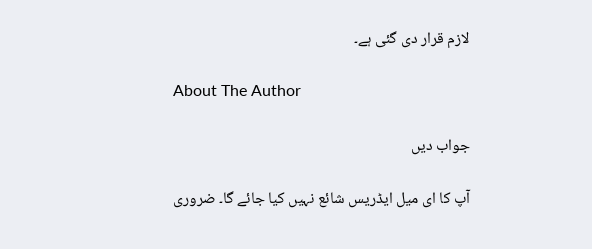لازم قرار دی گئی ہے۔

About The Author

جواب دیں

آپ کا ای میل ایڈریس شائع نہیں کیا جائے گا۔ ضروری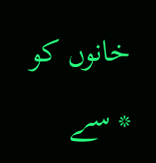خانوں کو * سے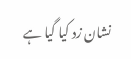نشان زد کیا گیا ہے